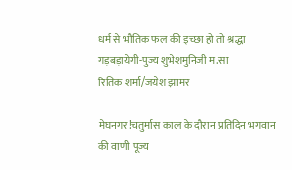धर्म से भौतिक फल की इच्छा हो तो श्रद्धा गड़बड़ायेगी-पुज्य शुभेशमुनिजी म.सा
रितिक शर्मा/जयेश झामर

मेघनगर!चतुर्मास काल के दौरान प्रतिदिन भगवान की वाणी पूज्य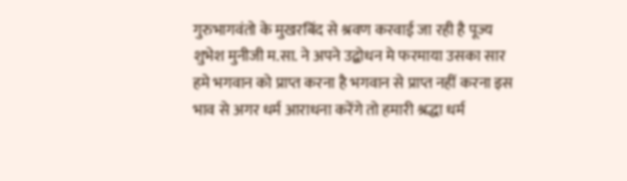गुरुभागवंतो के मुखरबिंद से श्रवण करवाई जा रही है पूज्य शुभेश मुनीजी म.सा. ने अपने उद्बोधन मे फरमाया उसका सार हमे भगवान को प्राप्त करना है भगवान से प्राप्त नहीं करना इस भाव से अगर धर्म आराधना करेंगे तो हमारी श्रद्धा धर्म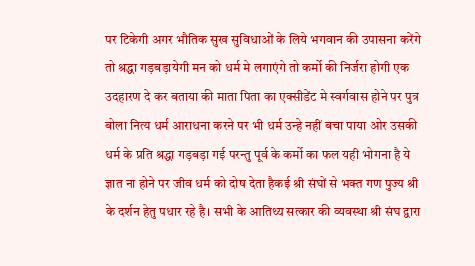पर टिकेगी अगर भौतिक सुख सुविधाओं के लिये भगवान की उपासना करेंगे तो श्रद्धा गड़बड़ायेगी मन को धर्म मे लगाएंगे तो कर्मो की निर्जरा होगी एक उदहारण दे कर बताया की माता पिता का एक्सीडेंट मे स्वर्गवास होने पर पुत्र बोला नित्य धर्म आराधना करने पर भी धर्म उन्हे नहीं बचा पाया ओर उसकी धर्म के प्रति श्रद्धा गड़बड़ा गई परन्तु पूर्व के कर्मो का फल यही भोगना है ये ज्ञात ना होने पर जीव धर्म को दोष देता हैकई श्री संघों से भक्त गण पुज्य श्री के दर्शन हेतु पधार रहे है। सभी के आतिथ्य सत्कार की व्यवस्था श्री संघ द्वारा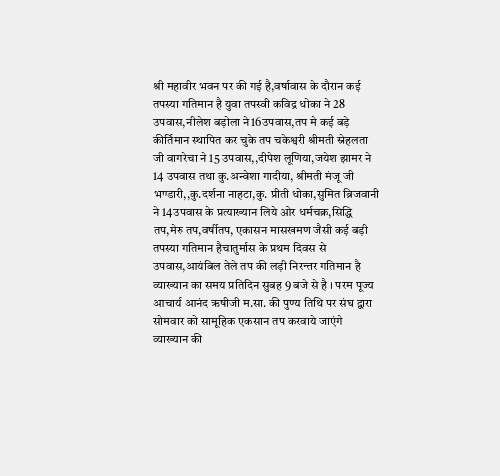श्री महावीर भवन पर की गई है,वर्षावास के दौरान कई तपस्या गतिमान है युवा तपस्वी कविद्र धोका ने 28 उपवास,नीलेश बड़ोला ने16उपवास,तप मे कई बड़े कीर्तिमान स्थापित कर चुके तप चकेश्वरी श्रीमती स्नेहलता जी वागरेचा ने 15 उपवास,,दीपेश लूणिया,जयेश झामर ने 14 उपवास तथा कु.अन्वेशा गादीया, श्रीमती मंजू जी भण्डारी,,कु.दर्शना नाहटा,कु. प्रीती धोका,सुमित ब्रिजवानी ने 14उपवास के प्रत्याख्यान लिये ओर धर्मचक्र,सिद्धि तप,मेरु तप,वर्षीतप, एकासन मासखमण जैसी कई बड़ी तपस्या गतिमान हैचातुर्मास के प्रथम दिवस से उपवास,आयंबिल तेले तप की लड़ी निरन्तर गतिमान है व्याख्यान का समय प्रतिदिन सुबह 9 बजे से है । परम पूज्य आचार्य आनंद ऋषीजी म.सा. की पुण्य तिथि पर संघ द्वारा सोमवार को सामूहिक एकसान तप करवाये जाएंगे व्याख्यान की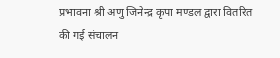प्रभावना श्री अणु जिनेन्द्र कृपा मण्डल द्वारा वितरित की गई संचालन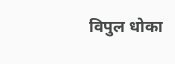विपुल धोका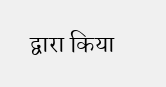द्वारा किया